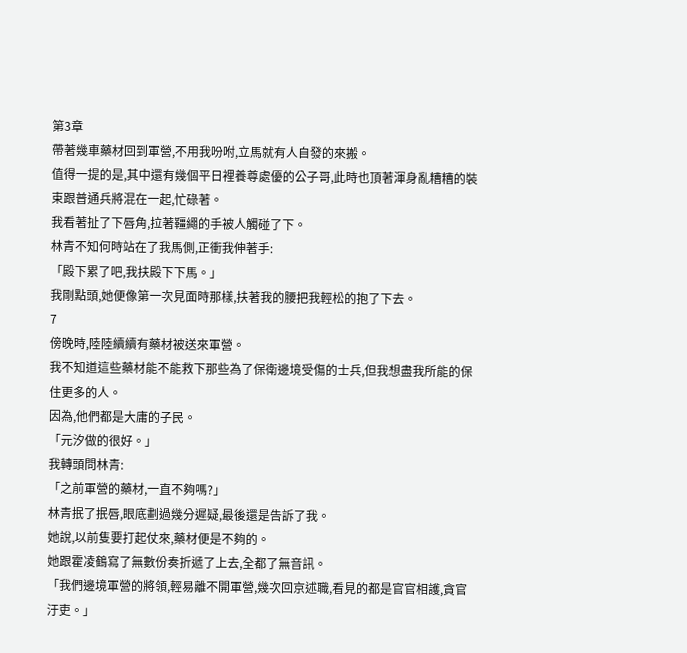第3章
帶著幾車藥材回到軍營,不用我吩咐,立馬就有人自發的來搬。
值得一提的是,其中還有幾個平日裡養尊處優的公子哥,此時也頂著渾身亂糟糟的裝束跟普通兵將混在一起,忙碌著。
我看著扯了下唇角,拉著韁繩的手被人觸碰了下。
林青不知何時站在了我馬側,正衝我伸著手:
「殿下累了吧,我扶殿下下馬。」
我剛點頭,她便像第一次見面時那樣,扶著我的腰把我輕松的抱了下去。
7
傍晚時,陸陸續續有藥材被送來軍營。
我不知道這些藥材能不能救下那些為了保衛邊境受傷的士兵,但我想盡我所能的保住更多的人。
因為,他們都是大庸的子民。
「元汐做的很好。」
我轉頭問林青:
「之前軍營的藥材,一直不夠嗎?」
林青抿了抿唇,眼底劃過幾分遲疑,最後還是告訴了我。
她說,以前隻要打起仗來,藥材便是不夠的。
她跟霍凌鶴寫了無數份奏折遞了上去,全都了無音訊。
「我們邊境軍營的將領,輕易離不開軍營,幾次回京述職,看見的都是官官相護,貪官汙吏。」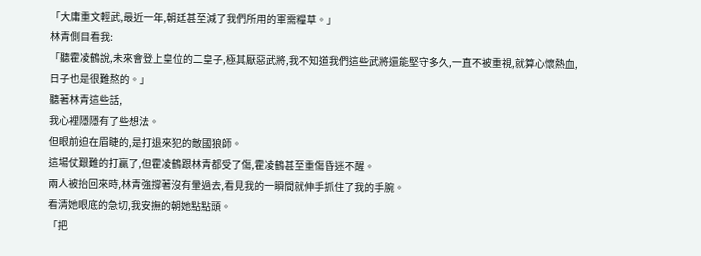「大庸重文輕武,最近一年,朝廷甚至減了我們所用的軍需糧草。」
林青側目看我:
「聽霍凌鶴說,未來會登上皇位的二皇子,極其厭惡武將,我不知道我們這些武將還能堅守多久,一直不被重視,就算心懷熱血,日子也是很難熬的。」
聽著林青這些話,
我心裡隱隱有了些想法。
但眼前迫在眉睫的,是打退來犯的敵國狼師。
這場仗艱難的打贏了,但霍凌鶴跟林青都受了傷,霍凌鶴甚至重傷昏迷不醒。
兩人被抬回來時,林青強撐著沒有暈過去,看見我的一瞬間就伸手抓住了我的手腕。
看清她眼底的急切,我安撫的朝她點點頭。
「把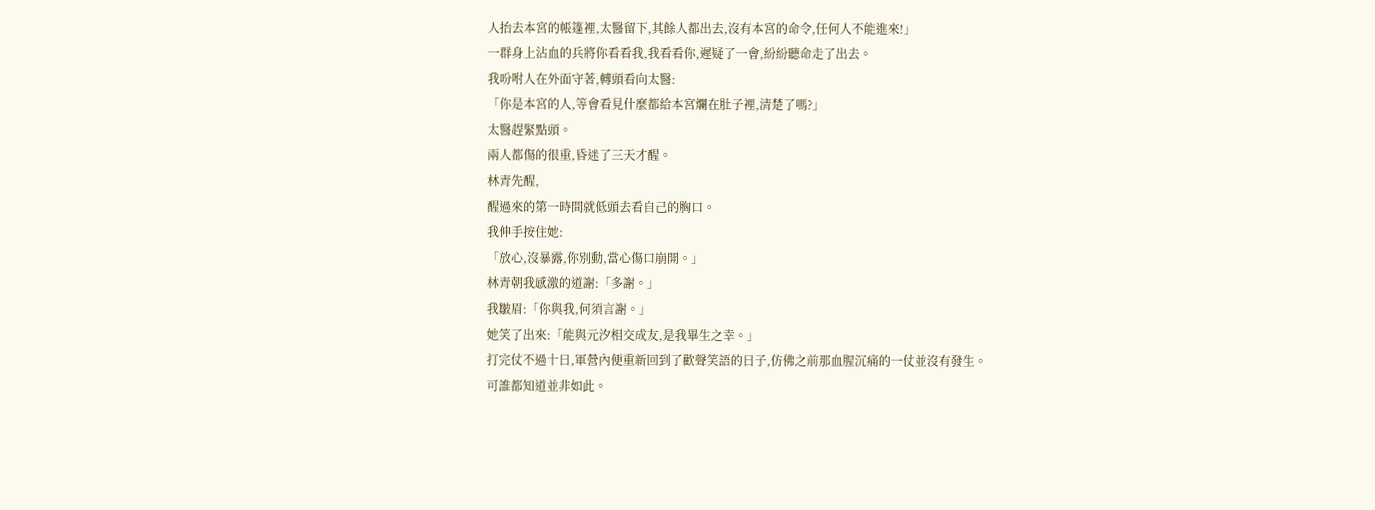人抬去本宮的帳篷裡,太醫留下,其餘人都出去,沒有本宮的命令,任何人不能進來!」
一群身上沾血的兵將你看看我,我看看你,遲疑了一會,紛紛聽命走了出去。
我吩咐人在外面守著,轉頭看向太醫:
「你是本宮的人,等會看見什麼都給本宮爛在肚子裡,清楚了嗎?」
太醫趕緊點頭。
兩人都傷的很重,昏迷了三天才醒。
林青先醒,
醒過來的第一時間就低頭去看自己的胸口。
我伸手按住她:
「放心,沒暴露,你別動,當心傷口崩開。」
林青朝我感激的道謝:「多謝。」
我皺眉:「你與我,何須言謝。」
她笑了出來:「能與元汐相交成友,是我畢生之幸。」
打完仗不過十日,軍營內便重新回到了歡聲笑語的日子,仿佛之前那血腥沉痛的一仗並沒有發生。
可誰都知道並非如此。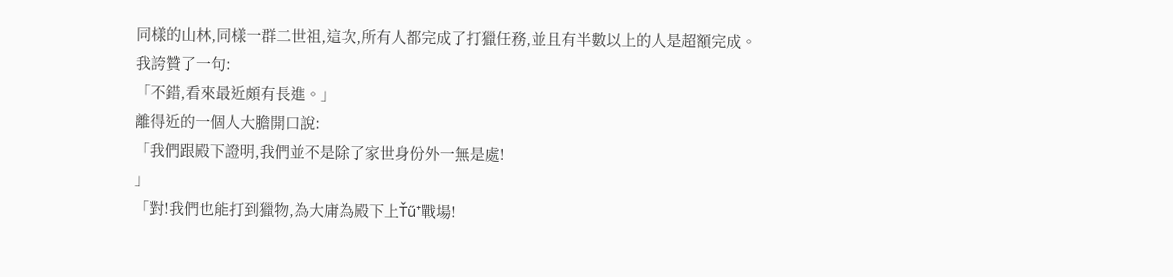同樣的山林,同樣一群二世祖,這次,所有人都完成了打獵任務,並且有半數以上的人是超額完成。
我誇贊了一句:
「不錯,看來最近頗有長進。」
離得近的一個人大膽開口說:
「我們跟殿下證明,我們並不是除了家世身份外一無是處!
」
「對!我們也能打到獵物,為大庸為殿下上Ťű⁺戰場!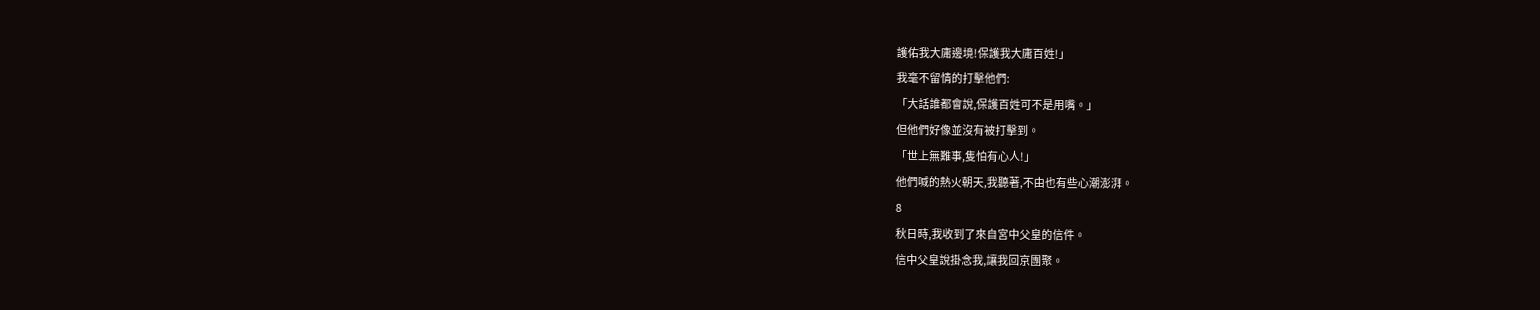護佑我大庸邊境!保護我大庸百姓!」
我毫不留情的打擊他們:
「大話誰都會說,保護百姓可不是用嘴。」
但他們好像並沒有被打擊到。
「世上無難事,隻怕有心人!」
他們喊的熱火朝天,我聽著,不由也有些心潮澎湃。
8
秋日時,我收到了來自宮中父皇的信件。
信中父皇說掛念我,讓我回京團聚。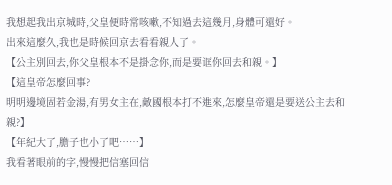我想起我出京城時,父皇便時常咳嗽,不知過去這幾月,身體可還好。
出來這麼久,我也是時候回京去看看親人了。
【公主別回去,你父皇根本不是掛念你,而是要诓你回去和親。】
【這皇帝怎麼回事?
明明邊境固若金湯,有男女主在,敵國根本打不進來,怎麼皇帝還是要送公主去和親?】
【年紀大了,膽子也小了吧……】
我看著眼前的字,慢慢把信塞回信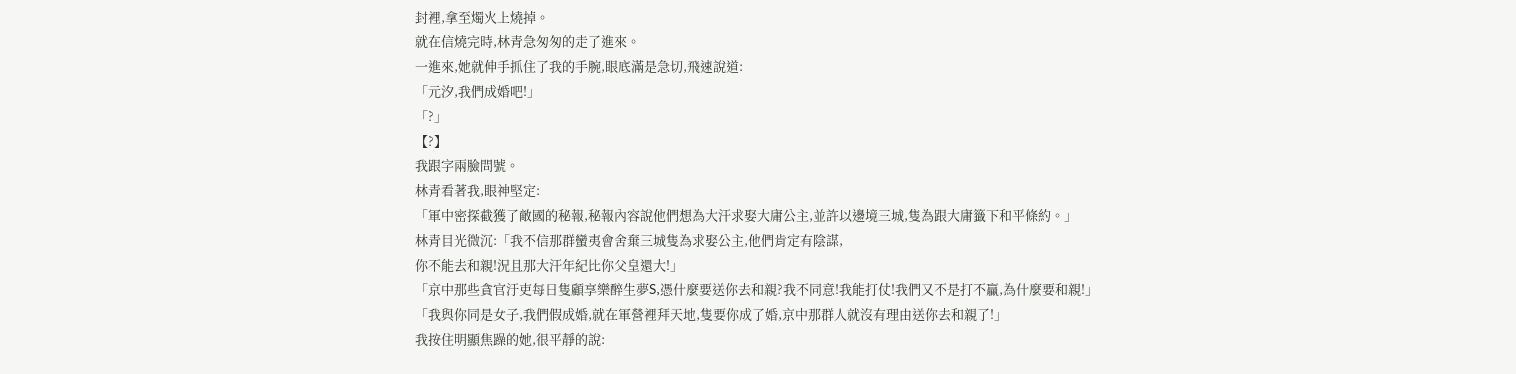封裡,拿至燭火上燒掉。
就在信燒完時,林青急匆匆的走了進來。
一進來,她就伸手抓住了我的手腕,眼底滿是急切,飛速說道:
「元汐,我們成婚吧!」
「?」
【?】
我跟字兩臉問號。
林青看著我,眼神堅定:
「軍中密探截獲了敵國的秘報,秘報內容說他們想為大汗求娶大庸公主,並許以邊境三城,隻為跟大庸籤下和平條約。」
林青目光微沉:「我不信那群蠻夷會舍棄三城隻為求娶公主,他們肯定有陰謀,
你不能去和親!況且那大汗年紀比你父皇還大!」
「京中那些貪官汙吏每日隻顧享樂醉生夢S,憑什麼要送你去和親?我不同意!我能打仗!我們又不是打不贏,為什麼要和親!」
「我與你同是女子,我們假成婚,就在軍營裡拜天地,隻要你成了婚,京中那群人就沒有理由送你去和親了!」
我按住明顯焦躁的她,很平靜的說: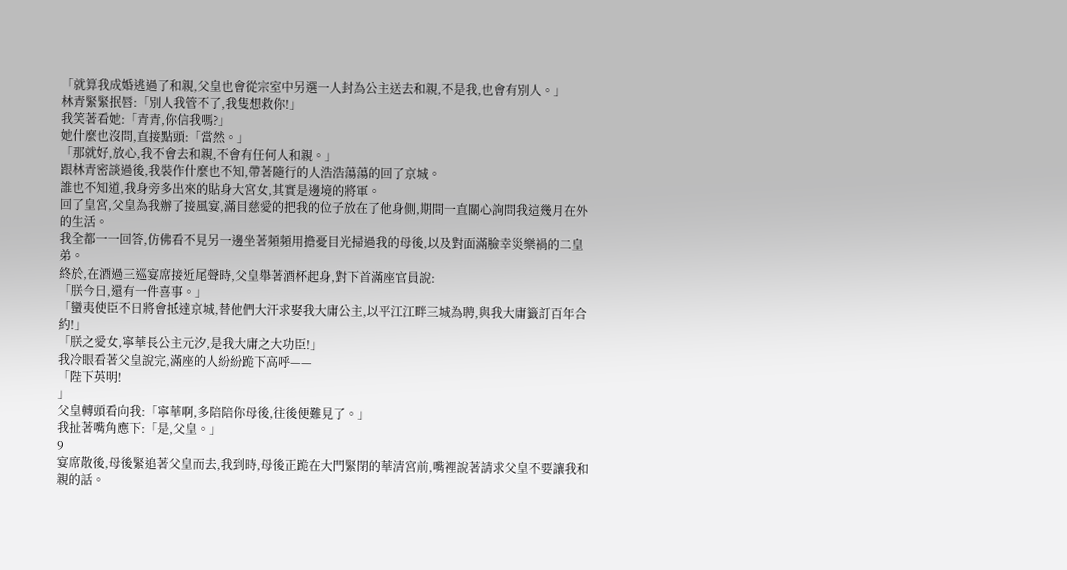「就算我成婚逃過了和親,父皇也會從宗室中另選一人封為公主送去和親,不是我,也會有別人。」
林青緊緊抿唇:「別人我管不了,我隻想救你!」
我笑著看她:「青青,你信我嗎?」
她什麼也沒問,直接點頭:「當然。」
「那就好,放心,我不會去和親,不會有任何人和親。」
跟林青密談過後,我裝作什麼也不知,帶著隨行的人浩浩蕩蕩的回了京城。
誰也不知道,我身旁多出來的貼身大宮女,其實是邊境的將軍。
回了皇宮,父皇為我辦了接風宴,滿目慈愛的把我的位子放在了他身側,期間一直關心詢問我這幾月在外的生活。
我全都一一回答,仿佛看不見另一邊坐著頻頻用擔憂目光掃過我的母後,以及對面滿臉幸災樂禍的二皇弟。
終於,在酒過三巡宴席接近尾聲時,父皇舉著酒杯起身,對下首滿座官員說:
「朕今日,還有一件喜事。」
「蠻夷使臣不日將會抵達京城,替他們大汗求娶我大庸公主,以平江江畔三城為聘,與我大庸籤訂百年合約!」
「朕之愛女,寧華長公主元汐,是我大庸之大功臣!」
我冷眼看著父皇說完,滿座的人紛紛跪下高呼——
「陛下英明!
」
父皇轉頭看向我:「寧華啊,多陪陪你母後,往後便難見了。」
我扯著嘴角應下:「是,父皇。」
9
宴席散後,母後緊追著父皇而去,我到時,母後正跪在大門緊閉的華清宮前,嘴裡說著請求父皇不要讓我和親的話。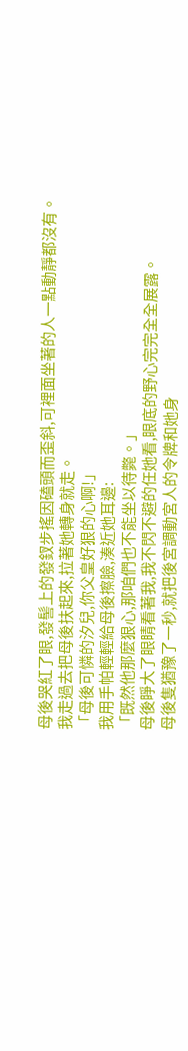母後哭紅了眼,發髻上的發釵步搖因磕頭而歪斜,可裡面坐著的人一點動靜都沒有。
我走過去把母後扶起來,拉著她轉身就走。
「母後可憐的汐兒,你父皇好狠的心啊!」
我用手帕輕輕給母後擦臉,湊近她耳邊:
「既然他那麼狠心,那咱們也不能坐以待斃。」
母後睜大了眼睛看著我,我不閃不避的任她看,眼底的野心完完全全展露。
母後隻猶豫了一秒,就把後宮調動宮人的令牌和她身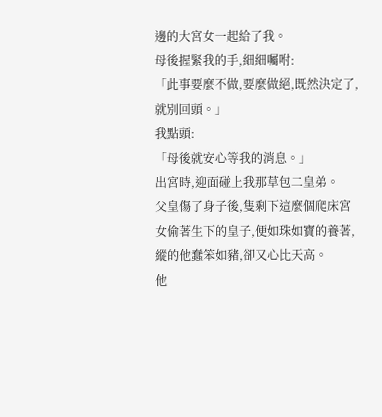邊的大宮女一起給了我。
母後握緊我的手,細細囑咐:
「此事要麼不做,要麼做絕,既然決定了,就別回頭。」
我點頭:
「母後就安心等我的消息。」
出宮時,迎面碰上我那草包二皇弟。
父皇傷了身子後,隻剩下這麼個爬床宮女偷著生下的皇子,便如珠如寶的養著,縱的他蠢笨如豬,卻又心比天高。
他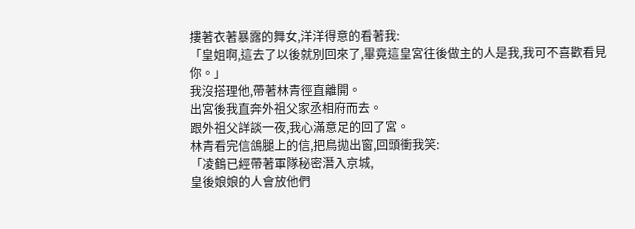摟著衣著暴露的舞女,洋洋得意的看著我:
「皇姐啊,這去了以後就別回來了,畢竟這皇宮往後做主的人是我,我可不喜歡看見你。」
我沒搭理他,帶著林青徑直離開。
出宮後我直奔外祖父家丞相府而去。
跟外祖父詳談一夜,我心滿意足的回了宮。
林青看完信鴿腿上的信,把鳥拋出窗,回頭衝我笑:
「凌鶴已經帶著軍隊秘密潛入京城,
皇後娘娘的人會放他們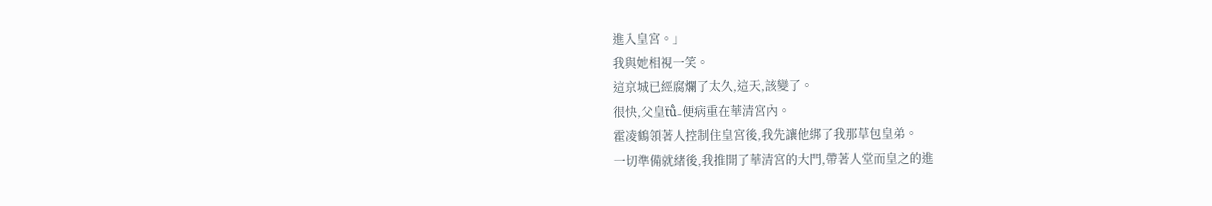進入皇宮。」
我與她相視一笑。
這京城已經腐爛了太久,這天,該變了。
很快,父皇ẗũ̂₋便病重在華清宮內。
霍凌鶴領著人控制住皇宮後,我先讓他綁了我那草包皇弟。
一切準備就緒後,我推開了華清宮的大門,帶著人堂而皇之的進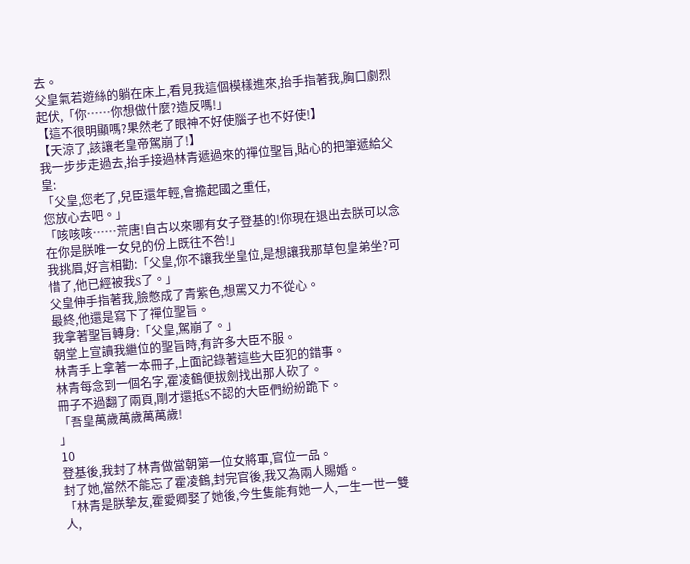去。
父皇氣若遊絲的躺在床上,看見我這個模樣進來,抬手指著我,胸口劇烈起伏,「你……你想做什麼?造反嗎!」
【這不很明顯嗎?果然老了眼神不好使腦子也不好使!】
【天涼了,該讓老皇帝駕崩了!】
我一步步走過去,抬手接過林青遞過來的禪位聖旨,貼心的把筆遞給父皇:
「父皇,您老了,兒臣還年輕,會擔起國之重任,
您放心去吧。」
「咳咳咳……荒唐!自古以來哪有女子登基的!你現在退出去朕可以念在你是朕唯一女兒的份上既往不咎!」
我挑眉,好言相勸:「父皇,你不讓我坐皇位,是想讓我那草包皇弟坐?可惜了,他已經被我S了。」
父皇伸手指著我,臉憋成了青紫色,想罵又力不從心。
最終,他還是寫下了禪位聖旨。
我拿著聖旨轉身:「父皇,駕崩了。」
朝堂上宣讀我繼位的聖旨時,有許多大臣不服。
林青手上拿著一本冊子,上面記錄著這些大臣犯的錯事。
林青每念到一個名字,霍凌鶴便拔劍找出那人砍了。
冊子不過翻了兩頁,剛才還抵S不認的大臣們紛紛跪下。
「吾皇萬歲萬歲萬萬歲!
」
10
登基後,我封了林青做當朝第一位女將軍,官位一品。
封了她,當然不能忘了霍凌鶴,封完官後,我又為兩人賜婚。
「林青是朕摯友,霍愛卿娶了她後,今生隻能有她一人,一生一世一雙人,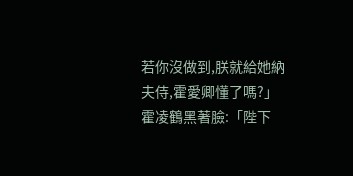若你沒做到,朕就給她納夫侍,霍愛卿懂了嗎?」
霍凌鶴黑著臉:「陛下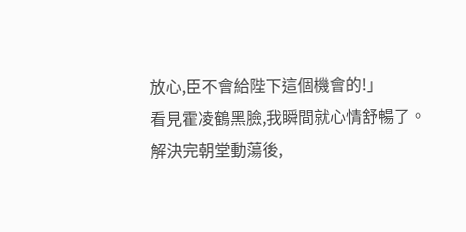放心,臣不會給陛下這個機會的!」
看見霍凌鶴黑臉,我瞬間就心情舒暢了。
解決完朝堂動蕩後,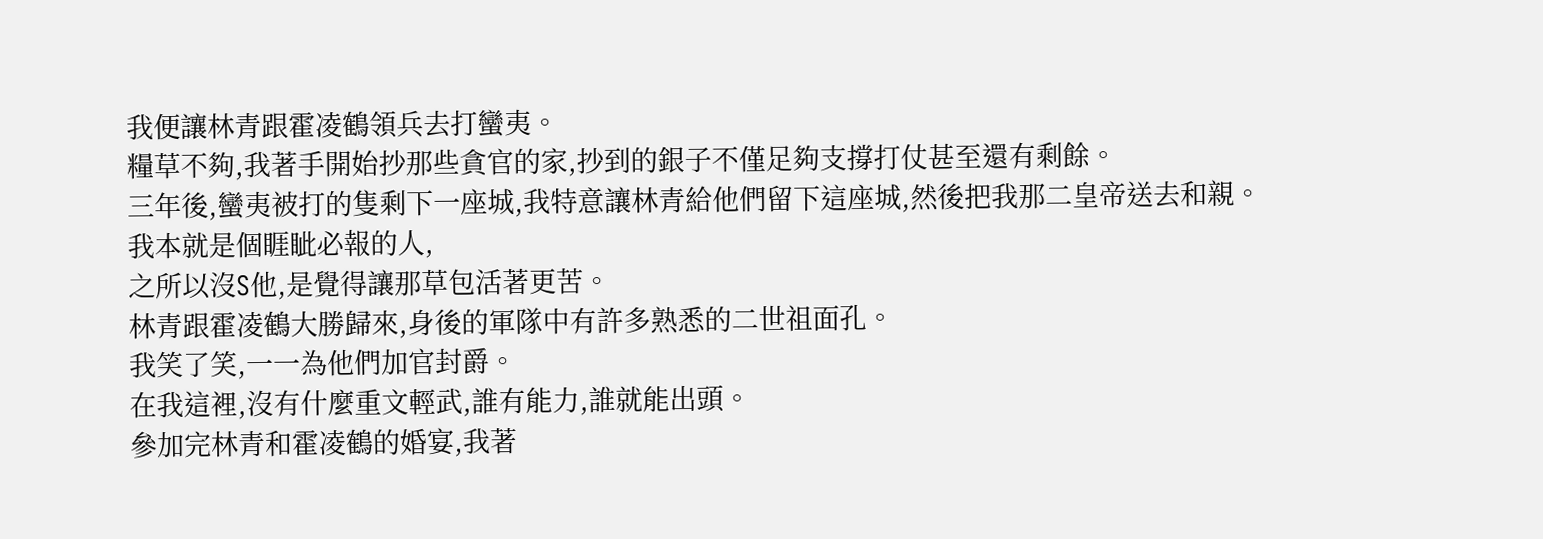我便讓林青跟霍凌鶴領兵去打蠻夷。
糧草不夠,我著手開始抄那些貪官的家,抄到的銀子不僅足夠支撐打仗甚至還有剩餘。
三年後,蠻夷被打的隻剩下一座城,我特意讓林青給他們留下這座城,然後把我那二皇帝送去和親。
我本就是個睚眦必報的人,
之所以沒S他,是覺得讓那草包活著更苦。
林青跟霍凌鶴大勝歸來,身後的軍隊中有許多熟悉的二世祖面孔。
我笑了笑,一一為他們加官封爵。
在我這裡,沒有什麼重文輕武,誰有能力,誰就能出頭。
參加完林青和霍凌鶴的婚宴,我著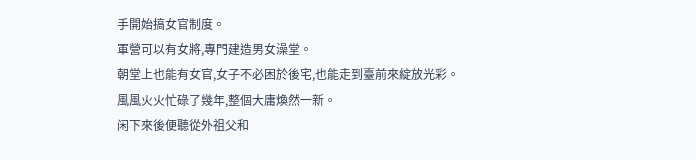手開始搞女官制度。
軍營可以有女將,專門建造男女澡堂。
朝堂上也能有女官,女子不必困於後宅,也能走到臺前來綻放光彩。
風風火火忙碌了幾年,整個大庸煥然一新。
闲下來後便聽從外祖父和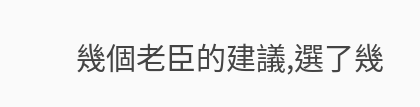幾個老臣的建議,選了幾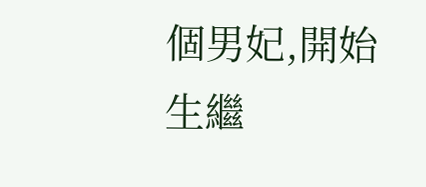個男妃,開始生繼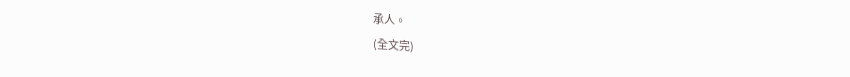承人。
(全文完)